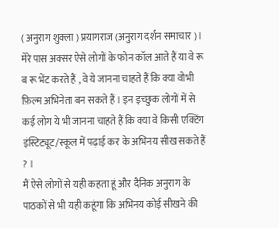( अनुराग शुक्ला ) प्रयागराज (अनुराग दर्शन समाचार )। मेरे पास अक्सर ऐसे लोगों के फोन कॉल आते हैं या वे रू ब रू भेंट करते हैं , वे ये जानना चाहते हैं कि क्या वोभी फ़िल्म अभिनेता बन सकते हैं । इन इच्छुक लोगों में से कई लोग ये भी जानना चाहते हैं कि क्या वे किसी एक्टिंग इंस्टिट्यूट/स्कूल में पढ़ाई कर के अभिनय सीख सकते हैं ? ।
मैं ऐसे लोगों से यही कहता हूं और दैनिक अनुराग के पाठकों से भी यही कहूंगा कि अभिनय कोई सीखने की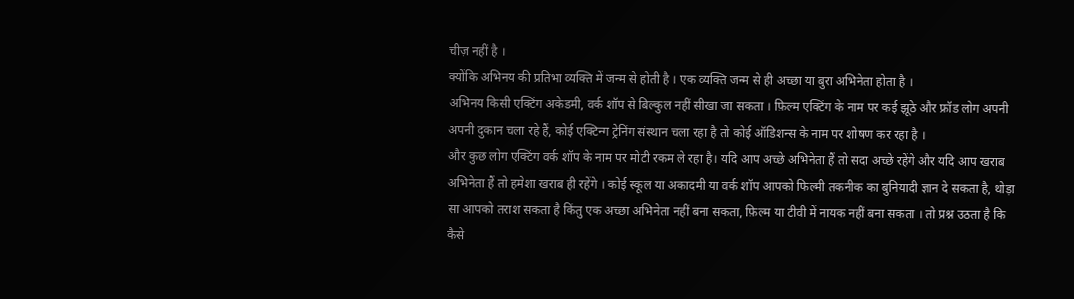चीज़ नहीं है ।
क्योंकि अभिनय की प्रतिभा व्यक्ति में जन्म से होती है । एक व्यक्ति जन्म से ही अच्छा या बुरा अभिनेता होता है ।
अभिनय किसी एक्टिंग अकेडमी, वर्क शॉप से बिल्कुल नहीं सीखा जा सकता । फ़िल्म एक्टिंग के नाम पर कई झूठे और फ्रॉड लोग अपनी अपनी दुकान चला रहे हैं, कोई एक्टिन्ग ट्रेनिंग संस्थान चला रहा है तो कोई ऑडिशन्स के नाम पर शोषण कर रहा है ।
और कुछ लोग एक्टिंग वर्क शॉप के नाम पर मोटी रकम ले रहा है। यदि आप अच्छे अभिनेता हैं तो सदा अच्छे रहेंगे और यदि आप खराब अभिनेता हैं तो हमेशा खराब ही रहेंगे । कोई स्कूल या अकादमी या वर्क शॉप आपको फिल्मी तकनीक का बुनियादी ज्ञान दे सकता है, थोड़ा सा आपको तराश सकता है किंतु एक अच्छा अभिनेता नहीं बना सकता, फ़िल्म या टीवी में नायक नहीं बना सकता । तो प्रश्न उठता है कि कैसे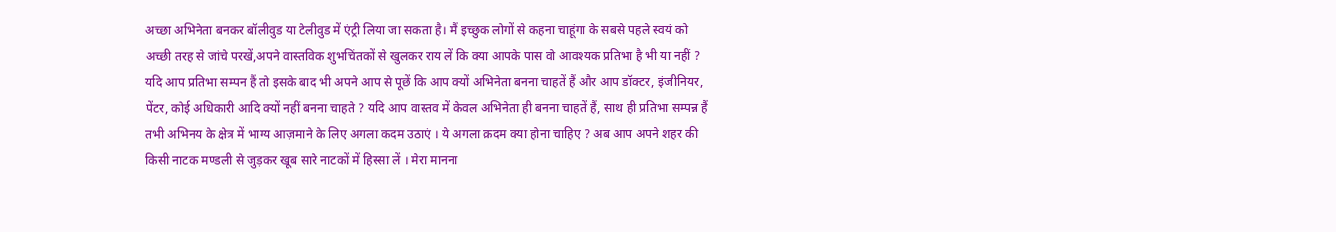अच्छा अभिनेता बनकर बॉलीवुड या टेलीवुड में एंट्री लिया जा सकता है। मैं इच्छुक लोगों से कहना चाहूंगा के सबसे पहले स्वयं को अच्छी तरह से जांचे परखें,अपने वास्तविक शुभचिंतकों से खुलकर राय लें कि क्या आपके पास वो आवश्यक प्रतिभा है भी या नहीं ? यदि आप प्रतिभा सम्पन हैं तो इसके बाद भी अपने आप से पूछें कि आप क्यों अभिनेता बनना चाहतें हैं और आप डॉक्टर, इंजीनियर, पेंटर, कोई अधिकारी आदि क्यों नहीं बनना चाहते ? यदि आप वास्तव में केवल अभिनेता ही बनना चाहतें हैं, साथ ही प्रतिभा सम्पन्न हैं तभी अभिनय के क्षेत्र में भाग्य आज़माने के लिए अगला कदम उठाएं । ये अगला क़दम क्या होना चाहिए ? अब आप अपने शहर की किसी नाटक मण्डली से जुड़कर खूब सारे नाटकों में हिस्सा लें । मेरा मानना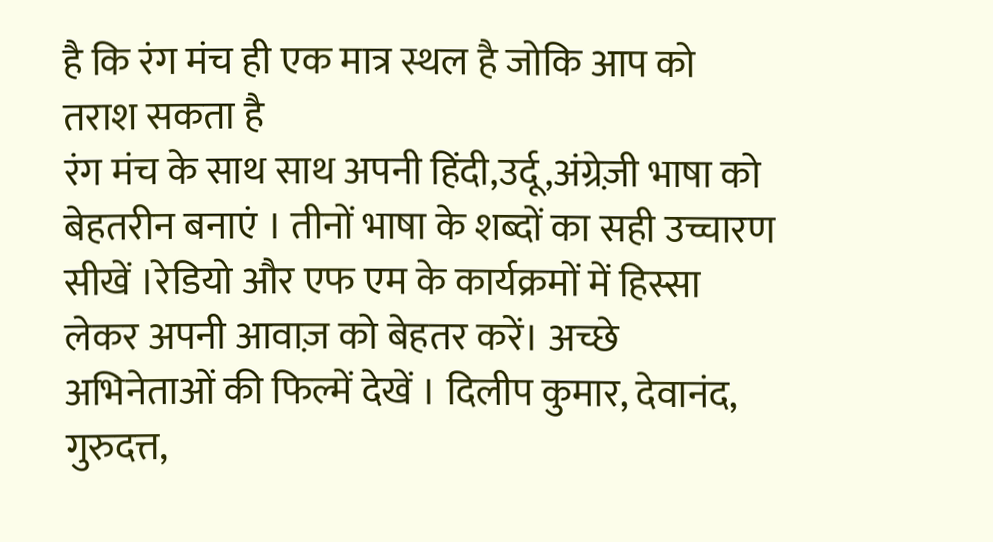है कि रंग मंच ही एक मात्र स्थल है जोकि आप को तराश सकता है
रंग मंच के साथ साथ अपनी हिंदी,उर्दू,अंग्रेज़ी भाषा को बेहतरीन बनाएं । तीनों भाषा के शब्दों का सही उच्चारण सीखें ।रेडियो और एफ एम के कार्यक्रमों में हिस्सा लेकर अपनी आवाज़ को बेहतर करें। अच्छे अभिनेताओं की फिल्में देखें । दिलीप कुमार, देवानंद, गुरुदत्त,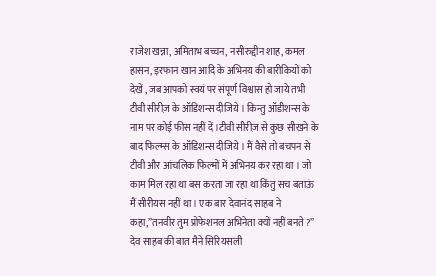राजेश खन्ना, अमिताभ बच्चन, नसीरुद्दीन शाह, कमल हासन, इरफान खान आदि के अभिनय की बारीकियों को देखें , जब आपको स्वयं पर संपूर्ण विश्वास हो जाये तभी टीवी सीरीज़ के ऑडिशन्स दीजिये । किन्तु ऑडीशन्स के नाम पर कोई फीस नहीं दें।टीवी सीरीज़ से कुछ सीखने के बाद फिल्म्स के ऑडिशन्स दीजिये । मैं वैसे तो बचपन से टीवी और आंचलिक फिल्मों में अभिनय कर रहा था । जो काम मिल रहा था बस करता जा रहा था किंतु सच बताऊं मैं सीरीयस नहीं था । एक बार देवानंद साहब ने कहा,”तनवीर तुम प्रोफेशनल अभिनेता क्यों नहीं बनते ?” देव साहब की बात मैने सिरियसली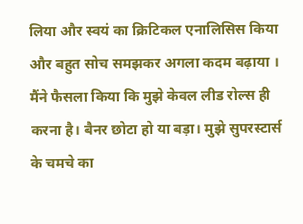लिया और स्वयं का क्रिटिकल एनालिसिस किया और बहुत सोच समझकर अगला कदम बढ़ाया । मैंने फैसला किया कि मुझे केवल लीड रोल्स ही करना है। बैनर छोटा हो या बड़ा। मुझे सुपरस्टार्स के चमचे का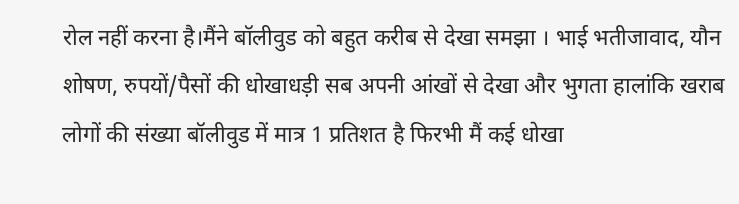रोल नहीं करना है।मैंने बॉलीवुड को बहुत करीब से देखा समझा । भाई भतीजावाद, यौन शोषण, रुपयों/पैसों की धोखाधड़ी सब अपनी आंखों से देखा और भुगता हालांकि खराब लोगों की संख्या बॉलीवुड में मात्र 1 प्रतिशत है फिरभी मैं कई धोखा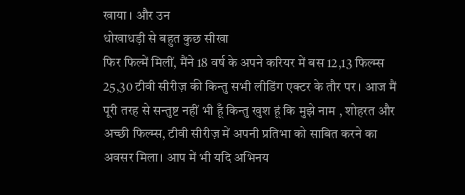खाया । और उन
धोखाधड़ी से बहुत कुछ सीखा
फिर फिल्में मिलीं, मैंने 18 वर्ष के अपने करियर में बस 12,13 फिल्म्स 25,30 टीवी सीरीज़ की किन्तु सभी लीडिंग एक्टर के तौर पर । आज मैं पूरी तरह से सन्तुष्ट नहीं भी हूँ किन्तु खुश हूं कि मुझे नाम , शोहरत और अच्छी फिल्म्स, टीवी सीरीज़ में अपनी प्रतिभा को साबित करने का अवसर मिला। आप में भी यदि अभिनय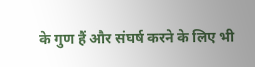के गुण हैं और संघर्ष करने के लिए भी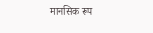मानसिक रूप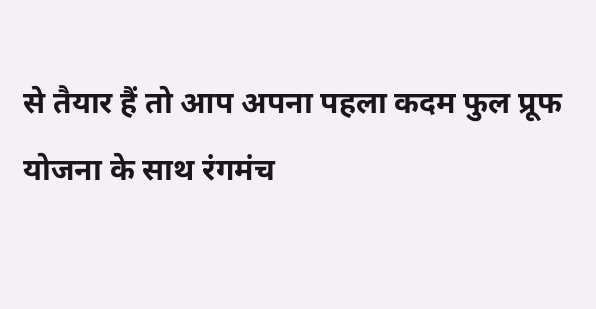से तैयार हैं तो आप अपना पहला कदम फुल प्रूफ योजना के साथ रंगमंच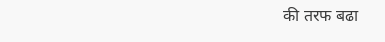की तरफ बढा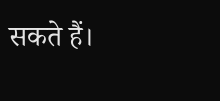सकते हैं।